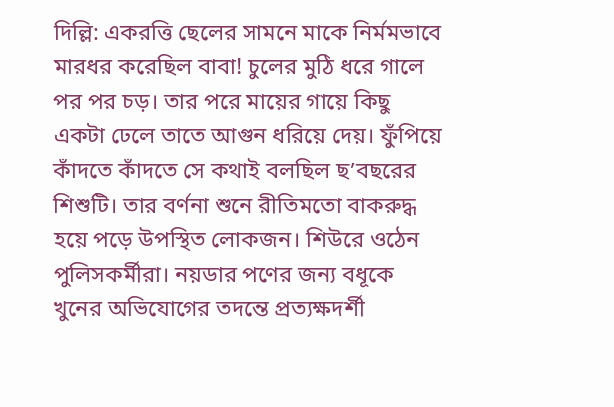দিল্লি: একরত্তি ছেলের সামনে মাকে নির্মমভাবে মারধর করেছিল বাবা! চুলের মুঠি ধরে গালে পর পর চড়। তার পরে মায়ের গায়ে কিছু একটা ঢেলে তাতে আগুন ধরিয়ে দেয়। ফুঁপিয়ে কাঁদতে কাঁদতে সে কথাই বলছিল ছ’বছরের শিশুটি। তার বর্ণনা শুনে রীতিমতো বাকরুদ্ধ হয়ে পড়ে উপস্থিত লোকজন। শিউরে ওঠেন পুলিসকর্মীরা। নয়ডার পণের জন্য বধূকে খুনের অভিযোগের তদন্তে প্রত্যক্ষদর্শী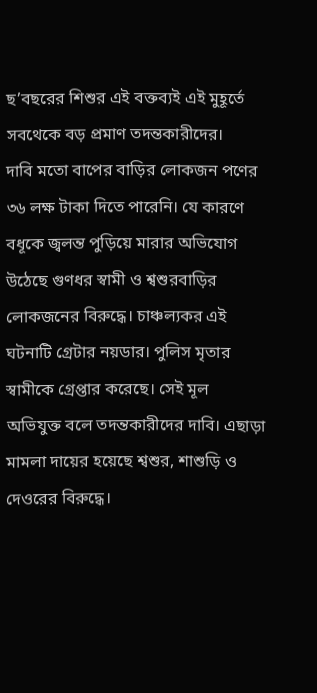ছ’বছরের শিশুর এই বক্তব্যই এই মুহূর্তে সবথেকে বড় প্রমাণ তদন্তকারীদের।
দাবি মতো বাপের বাড়ির লোকজন পণের ৩৬ লক্ষ টাকা দিতে পারেনি। যে কারণে বধূকে জ্বলন্ত পুড়িয়ে মারার অভিযোগ উঠেছে গুণধর স্বামী ও শ্বশুরবাড়ির লোকজনের বিরুদ্ধে। চাঞ্চল্যকর এই ঘটনাটি গ্রেটার নয়ডার। পুলিস মৃতার স্বামীকে গ্রেপ্তার করেছে। সেই মূল অভিযুক্ত বলে তদন্তকারীদের দাবি। এছাড়া মামলা দায়ের হয়েছে শ্বশুর, শাশুড়ি ও দেওরের বিরুদ্ধে।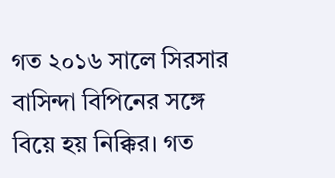গত ২০১৬ সালে সিরসার বাসিন্দা বিপিনের সঙ্গে বিয়ে হয় নিক্কির। গত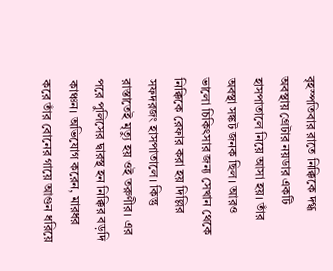বৃহস্পতিবার রাতে নিক্কিকে দগ্ধ অবস্থায় গ্রেটার নয়ডার একটি হাসপাতালে নিয়ে আসা হয়। তাঁর অবস্থা সঙ্কট জনক ছিল। আরও ভালো চিকিৎসার জন্য সেখান থেকে নিক্কিকে রেফার করা হয় দিল্লির সফদরজং হাসপাতালে। কিন্তু রাস্তাতেই মৃত্যু হয় ওই তরুণীর। এর পরে পুলিসের দ্বারস্থ হন নিক্কির বড়দি কাঞ্চন। অভিযোগ করেন, মারধর করে তাঁর বোনের গায়ে আগুন ধরিয়ে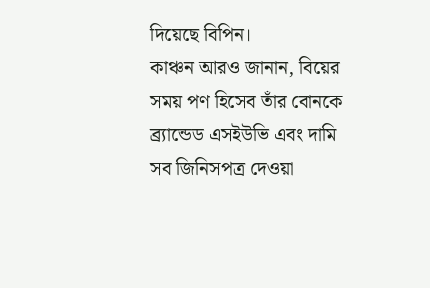দিয়েছে বিপিন।
কাঞ্চন আরও জানান, বিয়ের সময় পণ হিসেব তাঁর বোনকে ব্র্যান্ডেড এসইউভি এবং দামি সব জিনিসপত্র দেওয়া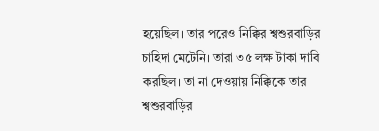হয়েছিল। তার পরেও নিক্কির শ্বশুরবাড়ির চাহিদা মেটেনি। তারা ৩৫ লক্ষ টাকা দাবি করছিল। তা না দেওয়ায় নিক্কিকে তার শ্বশুরবাড়ির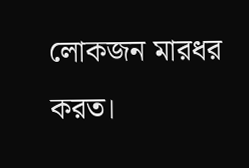লোকজন মারধর করত।